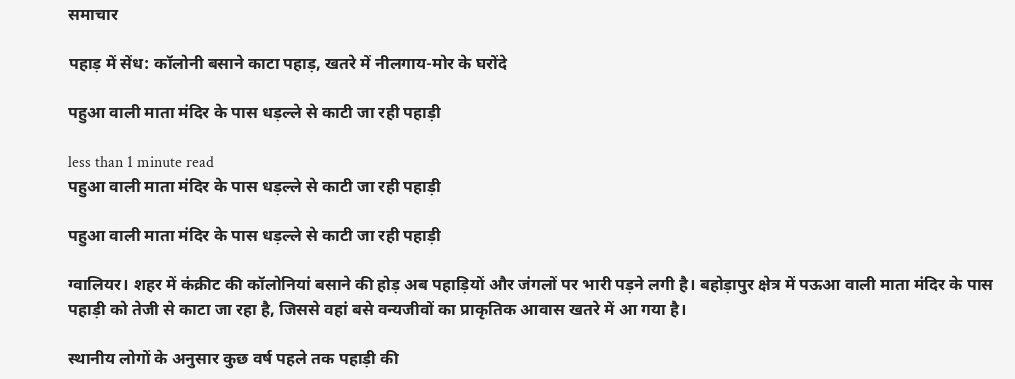समाचार

पहाड़ में सेंध: कॉलोनी बसाने काटा पहाड़, खतरे में नीलगाय-मोर के घरोंदे

पहुआ वाली माता मंदिर के पास धड़ल्ले से काटी जा रही पहाड़ी

less than 1 minute read
पहुआ वाली माता मंदिर के पास धड़ल्ले से काटी जा रही पहाड़ी

पहुआ वाली माता मंदिर के पास धड़ल्ले से काटी जा रही पहाड़ी

ग्वालियर। शहर में कंक्रीट की कॉलोनियां बसाने की होड़ अब पहाड़ियों और जंगलों पर भारी पड़ने लगी है। बहोड़ापुर क्षेत्र में पऊआ वाली माता मंदिर के पास पहाड़ी को तेजी से काटा जा रहा है, जिससे वहां बसे वन्यजीवों का प्राकृतिक आवास खतरे में आ गया है।

स्थानीय लोगों के अनुसार कुछ वर्ष पहले तक पहाड़ी की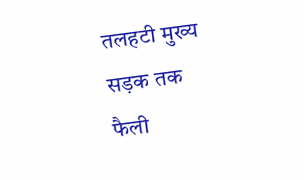तलहटी मुख्य सड़क तक फैली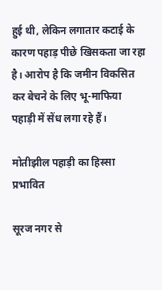हुई थी, लेकिन लगातार कटाई के कारण पहाड़ पीछे खिसकता जा रहा है। आरोप है कि जमीन विकसित कर बेचने के लिए भू-माफिया पहाड़ी में सेंध लगा रहे हैं।

मोतीझील पहाड़ी का हिस्सा प्रभावित

सूरज नगर से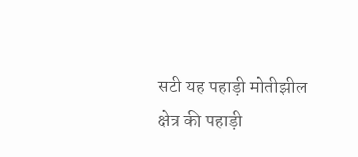सटी यह पहाड़ी मोतीझील क्षेत्र की पहाड़ी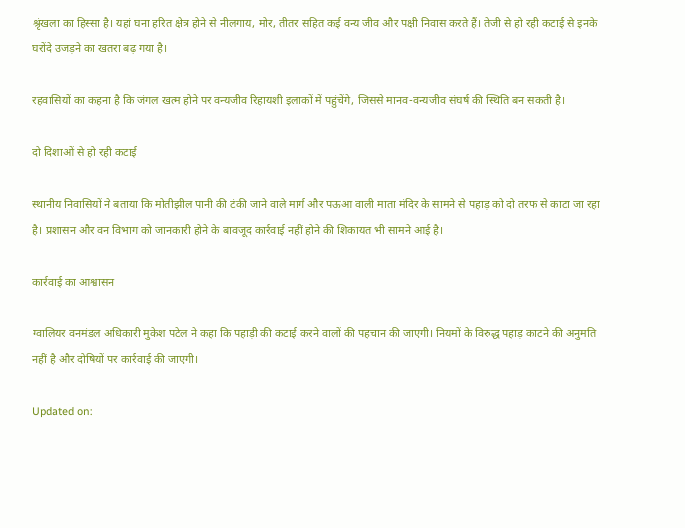श्रृंखला का हिस्सा है। यहां घना हरित क्षेत्र होने से नीलगाय, मोर, तीतर सहित कई वन्य जीव और पक्षी निवास करते हैं। तेजी से हो रही कटाई से इनके घरोंदे उजड़ने का खतरा बढ़ गया है।

रहवासियों का कहना है कि जंगल खत्म होने पर वन्यजीव रिहायशी इलाकों में पहुंचेंगे, जिससे मानव-वन्यजीव संघर्ष की स्थिति बन सकती है।

दो दिशाओं से हो रही कटाई

स्थानीय निवासियों ने बताया कि मोतीझील पानी की टंकी जाने वाले मार्ग और पऊआ वाली माता मंदिर के सामने से पहाड़ को दो तरफ से काटा जा रहा है। प्रशासन और वन विभाग को जानकारी होने के बावजूद कार्रवाई नहीं होने की शिकायत भी सामने आई है।

कार्रवाई का आश्वासन

ग्वालियर वनमंडल अधिकारी मुकेश पटेल ने कहा कि पहाड़ी की कटाई करने वालों की पहचान की जाएगी। नियमों के विरुद्ध पहाड़ काटने की अनुमति नहीं है और दोषियों पर कार्रवाई की जाएगी।

Updated on: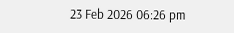23 Feb 2026 06:26 pm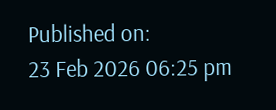Published on:
23 Feb 2026 06:25 pm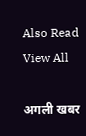Also Read
View All

अगली खबर